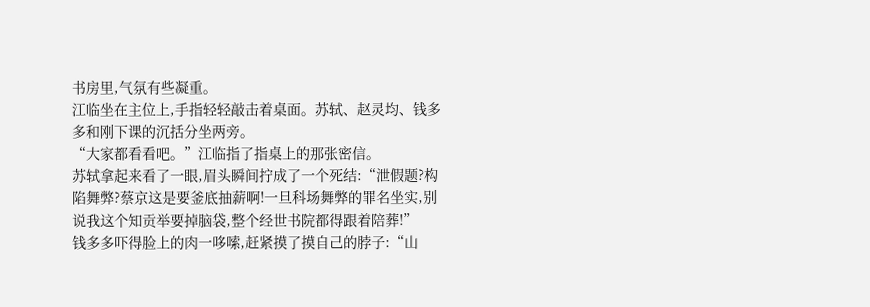书房里,气氛有些凝重。
江临坐在主位上,手指轻轻敲击着桌面。苏轼、赵灵均、钱多多和刚下课的沉括分坐两旁。
“大家都看看吧。”江临指了指桌上的那张密信。
苏轼拿起来看了一眼,眉头瞬间拧成了一个死结:“泄假题?构陷舞弊?蔡京这是要釜底抽薪啊!一旦科场舞弊的罪名坐实,别说我这个知贡举要掉脑袋,整个经世书院都得跟着陪葬!”
钱多多吓得脸上的肉一哆嗦,赶紧摸了摸自己的脖子:“山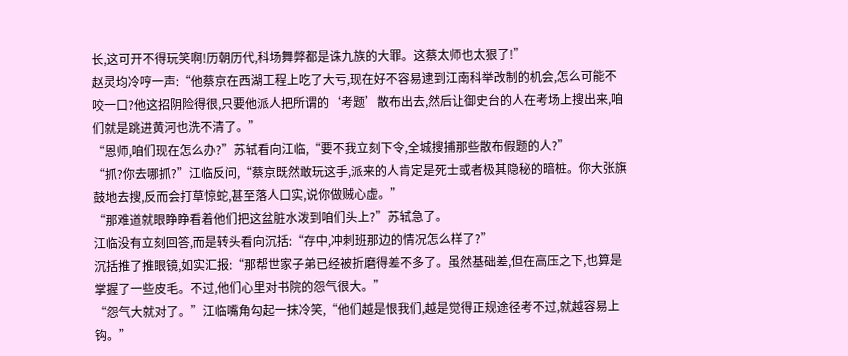长,这可开不得玩笑啊!历朝历代,科场舞弊都是诛九族的大罪。这蔡太师也太狠了!”
赵灵均冷哼一声:“他蔡京在西湖工程上吃了大亏,现在好不容易逮到江南科举改制的机会,怎么可能不咬一口?他这招阴险得很,只要他派人把所谓的‘考题’散布出去,然后让御史台的人在考场上搜出来,咱们就是跳进黄河也洗不清了。”
“恩师,咱们现在怎么办?”苏轼看向江临,“要不我立刻下令,全城搜捕那些散布假题的人?”
“抓?你去哪抓?”江临反问,“蔡京既然敢玩这手,派来的人肯定是死士或者极其隐秘的暗桩。你大张旗鼓地去搜,反而会打草惊蛇,甚至落人口实,说你做贼心虚。”
“那难道就眼睁睁看着他们把这盆脏水泼到咱们头上?”苏轼急了。
江临没有立刻回答,而是转头看向沉括:“存中,冲刺班那边的情况怎么样了?”
沉括推了推眼镜,如实汇报:“那帮世家子弟已经被折磨得差不多了。虽然基础差,但在高压之下,也算是掌握了一些皮毛。不过,他们心里对书院的怨气很大。”
“怨气大就对了。”江临嘴角勾起一抹冷笑,“他们越是恨我们,越是觉得正规途径考不过,就越容易上钩。”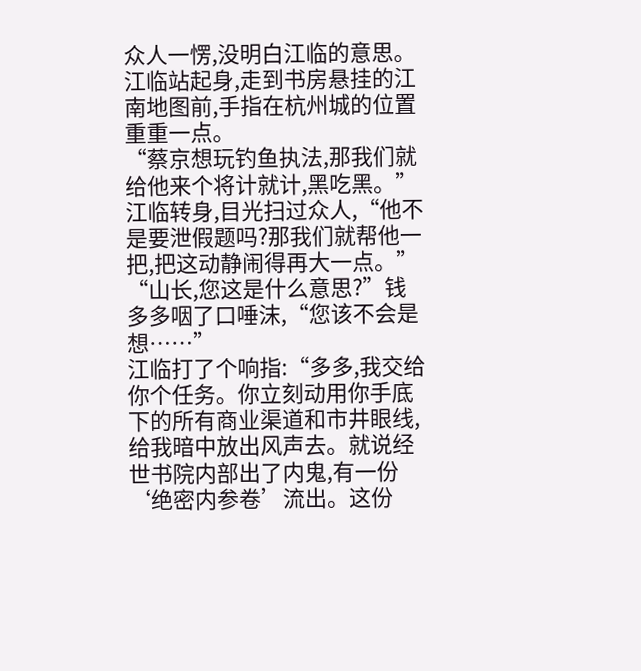众人一愣,没明白江临的意思。
江临站起身,走到书房悬挂的江南地图前,手指在杭州城的位置重重一点。
“蔡京想玩钓鱼执法,那我们就给他来个将计就计,黑吃黑。”江临转身,目光扫过众人,“他不是要泄假题吗?那我们就帮他一把,把这动静闹得再大一点。”
“山长,您这是什么意思?”钱多多咽了口唾沫,“您该不会是想……”
江临打了个响指:“多多,我交给你个任务。你立刻动用你手底下的所有商业渠道和市井眼线,给我暗中放出风声去。就说经世书院内部出了内鬼,有一份‘绝密内参卷’流出。这份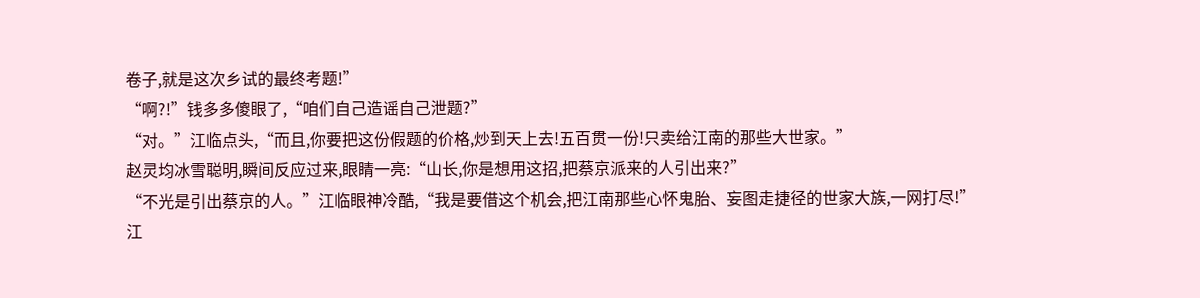卷子,就是这次乡试的最终考题!”
“啊?!”钱多多傻眼了,“咱们自己造谣自己泄题?”
“对。”江临点头,“而且,你要把这份假题的价格,炒到天上去!五百贯一份!只卖给江南的那些大世家。”
赵灵均冰雪聪明,瞬间反应过来,眼睛一亮:“山长,你是想用这招,把蔡京派来的人引出来?”
“不光是引出蔡京的人。”江临眼神冷酷,“我是要借这个机会,把江南那些心怀鬼胎、妄图走捷径的世家大族,一网打尽!”
江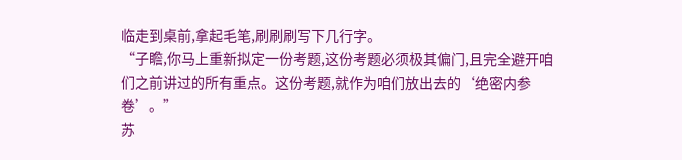临走到桌前,拿起毛笔,刷刷刷写下几行字。
“子瞻,你马上重新拟定一份考题,这份考题必须极其偏门,且完全避开咱们之前讲过的所有重点。这份考题,就作为咱们放出去的‘绝密内参卷’。”
苏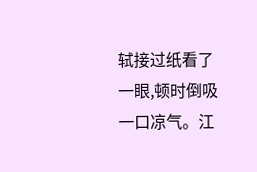轼接过纸看了一眼,顿时倒吸一口凉气。江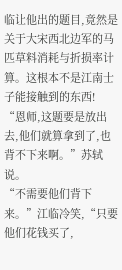临让他出的题目,竟然是关于大宋西北边军的马匹草料消耗与折损率计算。这根本不是江南士子能接触到的东西!
“恩师,这题要是放出去,他们就算拿到了,也背不下来啊。”苏轼说。
“不需要他们背下来。”江临冷笑,“只要他们花钱买了,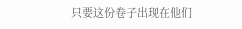只要这份卷子出现在他们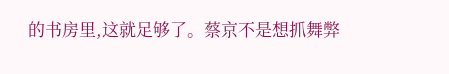的书房里,这就足够了。蔡京不是想抓舞弊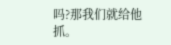吗?那我们就给他抓。